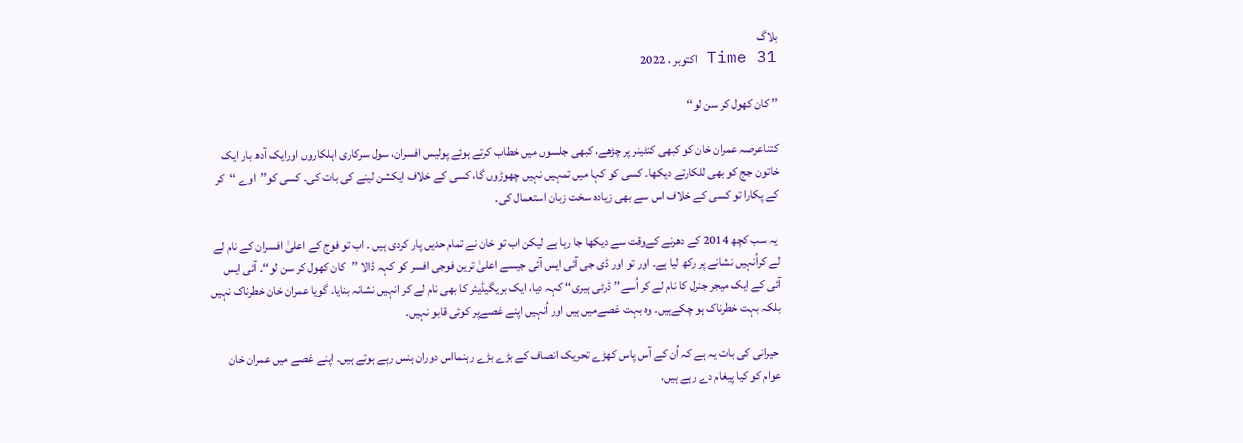بلاگ
Time 31 اکتوبر ، 2022

’’ کان کھول کر سن لو‘‘

کتناعرصہ عمران خان کو کبھی کنٹینر پر چڑھے، کبھی جلسوں میں خطاب کرتے ہوئے پولیس افسران، سول سرکاری اہلکاروں اورایک آدھ بار ایک خاتون جج کو بھی للکارتے دیکھا۔ کسی کو کہا میں تمہیں نہیں چھوڑوں گا، کسی کے خلاف ایکشن لینے کی بات کی۔ کسی کو’’اوے ‘‘کر کے پکارا تو کسی کے خلاف اس سے بھی زیادہ سخت زبان استعمال کی۔

 یہ سب کچھ 2014 کے دھرنے کےوقت سے دیکھا جا رہا ہے لیکن اب تو خان نے تمام حدیں پار کردی ہیں ۔ اب تو فوج کے اعلیٰ افسران کے نام لے لے کراُنہیں نشانے پر رکھ لیا ہے۔ اور تو اور ڈی جی آئی ایس آئی جیسے اعلیٰ ترین فوجی افسر کو کہہ ڈالا ’’کان کھول کر سن لو‘‘۔ آئی ایس آئی کے ایک میجر جنرل کا نام لے کر اُسے’’ ڈرٹی ہیری‘‘ کہہ دیا، ایک بریگیڈیئر کا بھی نام لے کر انہیں نشانہ بنایا۔ گویا عمران خان خطرناک نہیں بلکہ بہت خطرناک ہو چکےہیں۔ وہ بہت غصےمیں ہیں اور اُنہیں اپنے غصےپر کوئی قابو نہیں۔

 حیرانی کی بات یہ ہے کہ اُن کے آس پاس کھڑے تحریک انصاف کے بڑے بڑے رہنمااس دوران ہنس رہے ہوتے ہیں۔ اپنے غصے میں عمران خان عوام کو کیا پیغام دے رہے ہیں،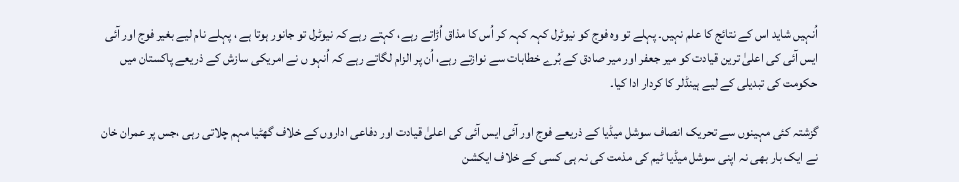اُنہیں شاید اس کے نتائج کا علم نہیں۔ پہلے تو وہ فوج کو نیوٹرل کہہ کہہ کر اُس کا مذاق اُڑاتے رہے، کہتے رہے کہ نیوٹرل تو جانور ہوتا ہے ، پہلے نام لیے بغیر فوج اور آئی ایس آئی کی اعلیٰ ترین قیادت کو میر جعفر اور میر صادق کے بُرے خطابات سے نوازتے رہے، اُن پر الزام لگاتے رہے کہ اُنہو ں نے امریکی سازش کے ذریعے پاکستان میں حکومت کی تبدیلی کے لیے ہینڈلر کا کردار ادا کیا۔

گزشتہ کئی مہینوں سے تحریک انصاف سوشل میڈیا کے ذریعے فوج اور آئی ایس آئی کی اعلیٰ قیادت اور دفاعی اداروں کے خلاف گھٹیا مہم چلاتی رہی ،جس پر عمران خان نے ایک بار بھی نہ اپنی سوشل میڈیا ٹیم کی مذمت کی نہ ہی کسی کے خلاف ایکشن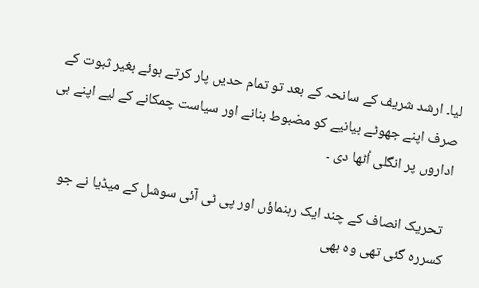لیا۔ ارشد شریف کے سانحہ کے بعد تو تمام حدیں پار کرتے ہوئے بغیر ثبوت کے صرف اپنے جھوٹے بیانیے کو مضبوط بنانے اور سیاست چمکانے کے لیے اپنے ہی اداروں پر انگلی اُٹھا دی ۔

 تحریک انصاف کے چند ایک رہنماؤں اور پی ٹی آئی سوشل کے میڈیا نے جو کسررہ گئی تھی وہ بھی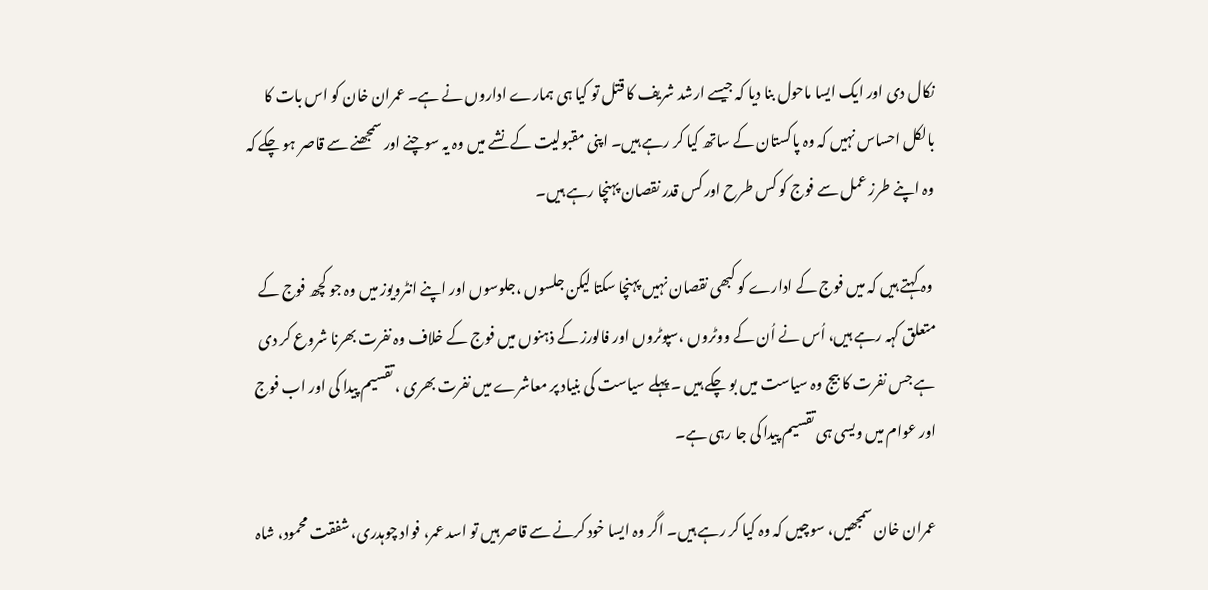نکال دی اور ایک ایسا ماحول بنا دیا کہ جیسے ارشد شریف کا قتل تو کیا ہی ہمارے اداروں نے ہے۔ عمران خان کو اس بات کا بالکل احساس نہیں کہ وہ پاکستان کے ساتھ کیا کر رہے ہیں۔ اپنی مقبولیت کے نشے میں وہ یہ سوچنے اور سمجھنے سے قاصر ہو چکے کہ وہ اپنے طرز عمل سے فوج کو کس طرح اور کس قدر نقصان پہنچا رہے ہیں۔

 وہ کہتے ہیں کہ میں فوج کے ادارے کو کبھی نقصان نہیں پہنچا سکتا لیکن جلسوں ،جلوسوں اور اپنے انٹرویوز میں وہ جو کچھ فوج کے متعلق کہہ رہے ہیں، اُس نے اُن کے ووٹروں ،سپوٹروں اور فالورز کے ذہنوں میں فوج کے خلاف وہ نفرت بھرنا شروع کر دی ہے جس نفرت کا بیج وہ سیاست میں بو چکے ہیں ۔ پہلے سیاست کی بنیاد پر معاشرے میں نفرت بھری ، تقسیم پیدا کی اور اب فوج اور عوام میں ویسی ہی تقسیم پیدا کی جا رہی ہے۔

عمران خان سمجھیں، سوچیں کہ وہ کیا کر رہے ہیں۔ اگر وہ ایسا خود کرنے سے قاصر ہیں تو اسد عمر، فواد چوہدری، شفقت محمود، شاہ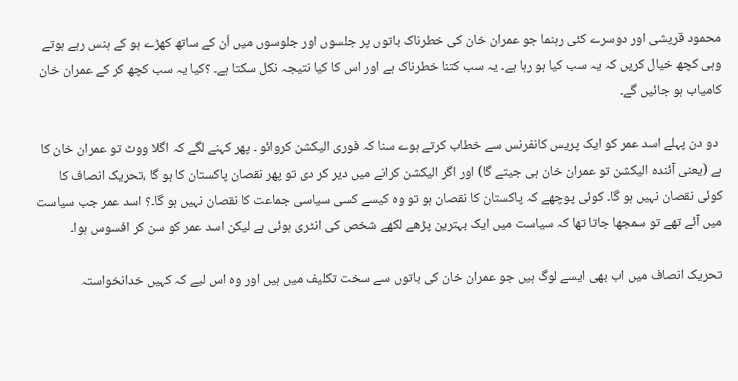محمود قریشی اور دوسرے کئی رہنما جو عمران خان کی خطرناک باتوں پر جلسوں اور جلوسوں میں اُن کے ساتھ کھڑے ہو کے ہنس رہے ہوتے وہی کچھ خیال کریں کہ یہ سب کیا ہو رہا ہے۔ یہ سب کتنا خطرناک ہے اور اس کا کیا نتیجہ نکل سکتا ہے۔ ؟کیا یہ سب کچھ کر کے عمران خان کامیاب ہو جائیں گے۔

 دو دن پہلے اسد عمر کو ایک پریس کانفرنس سے خطاب کرتے ہوے سنا کہ فوری الیکشن کروائو ۔ پھر کہنے لگے کہ اگلا ووٹ تو عمران خان کا ہے (یعنی آئندہ الیکشن تو عمران خان ہی جیتے گا) اور اگر الیکشن کرانے میں دیر کر دی تو پھر نقصان پاکستان کا ہو گا ،تحریک انصاف کا کوئی نقصان نہیں ہو گا۔ کوئی پوچھے کہ پاکستان کا نقصان ہو تو وہ کیسے کسی سیاسی جماعت کا نقصان نہیں ہو گا۔؟ اسد عمر جب سیاست میں آئے تھے تو سمجھا جاتا تھا کہ سیاست میں ایک بہترین پڑھے لکھے شخص کی انٹری ہوئی ہے لیکن اسد عمر کو سن کر افسوس ہوا۔

تحریک انصاف میں اب بھی ایسے لوگ ہیں جو عمران خان کی باتوں سے سخت تکلیف میں ہیں اور وہ اس لیے کہ کہیں خدانخواستہ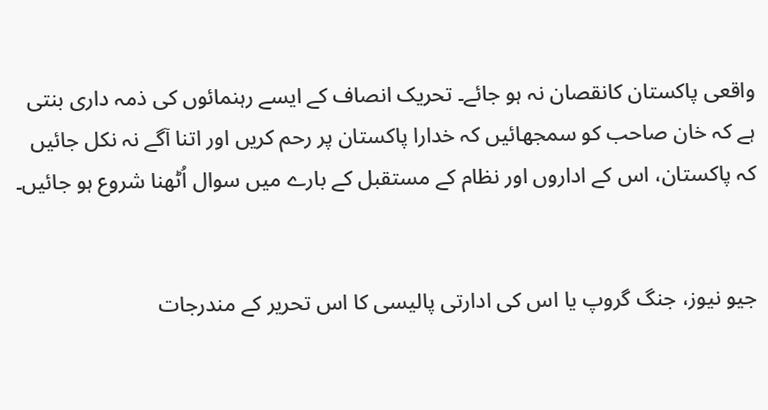واقعی پاکستان کانقصان نہ ہو جائے۔ تحریک انصاف کے ایسے رہنمائوں کی ذمہ داری بنتی ہے کہ خان صاحب کو سمجھائیں کہ خدارا پاکستان پر رحم کریں اور اتنا آگے نہ نکل جائیں کہ پاکستان، اس کے اداروں اور نظام کے مستقبل کے بارے میں سوال اُٹھنا شروع ہو جائیں۔


جیو نیوز، جنگ گروپ یا اس کی ادارتی پالیسی کا اس تحریر کے مندرجات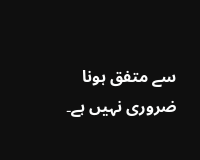سے متفق ہونا ضروری نہیں ہے۔